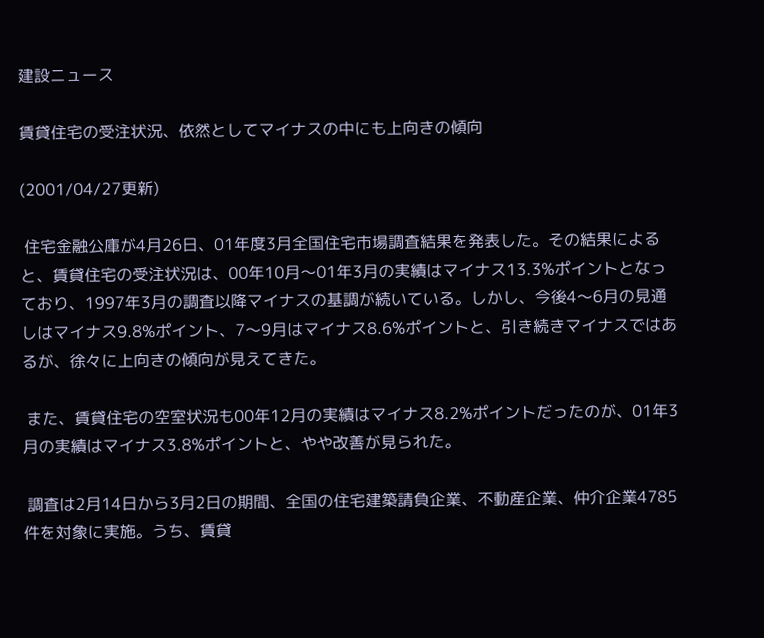建設ニュース

賃貸住宅の受注状況、依然としてマイナスの中にも上向きの傾向

(2001/04/27更新)

 住宅金融公庫が4月26日、01年度3月全国住宅市場調査結果を発表した。その結果によると、賃貸住宅の受注状況は、00年10月〜01年3月の実績はマイナス13.3%ポイントとなっており、1997年3月の調査以降マイナスの基調が続いている。しかし、今後4〜6月の見通しはマイナス9.8%ポイント、7〜9月はマイナス8.6%ポイントと、引き続きマイナスではあるが、徐々に上向きの傾向が見えてきた。

 また、賃貸住宅の空室状況も00年12月の実績はマイナス8.2%ポイントだったのが、01年3月の実績はマイナス3.8%ポイントと、やや改善が見られた。

 調査は2月14日から3月2日の期間、全国の住宅建築請負企業、不動産企業、仲介企業4785件を対象に実施。うち、賃貸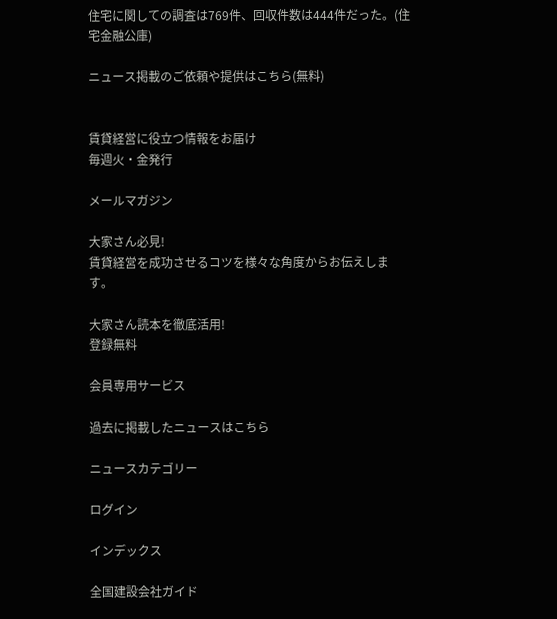住宅に関しての調査は769件、回収件数は444件だった。(住宅金融公庫)

ニュース掲載のご依頼や提供はこちら(無料)


賃貸経営に役立つ情報をお届け
毎週火・金発行

メールマガジン

大家さん必見!
賃貸経営を成功させるコツを様々な角度からお伝えします。

大家さん読本を徹底活用!
登録無料

会員専用サービス

過去に掲載したニュースはこちら

ニュースカテゴリー

ログイン

インデックス

全国建設会社ガイド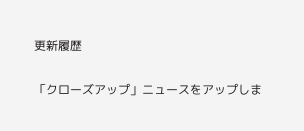更新履歴

「クローズアップ」ニュースをアップしま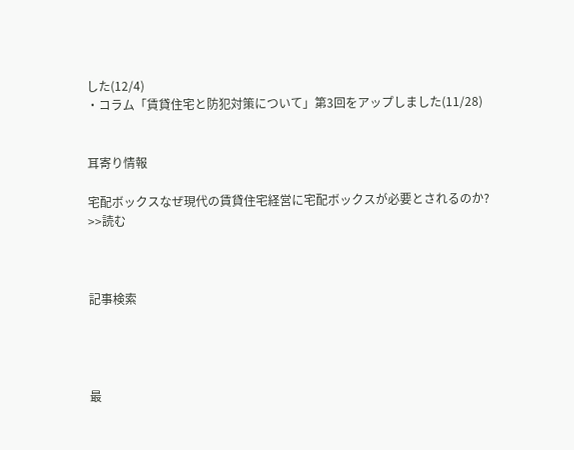した(12/4)
・コラム「賃貸住宅と防犯対策について」第3回をアップしました(11/28)


耳寄り情報

宅配ボックスなぜ現代の賃貸住宅経営に宅配ボックスが必要とされるのか?
>>読む



記事検索




最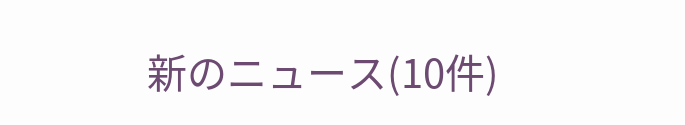新のニュース(10件)